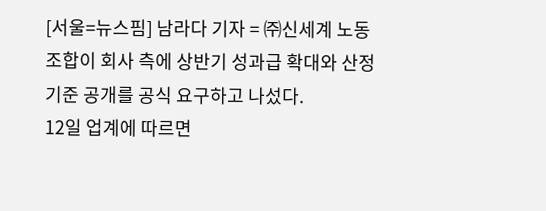[서울=뉴스핌] 남라다 기자 = ㈜신세계 노동조합이 회사 측에 상반기 성과급 확대와 산정 기준 공개를 공식 요구하고 나섰다.
12일 업계에 따르면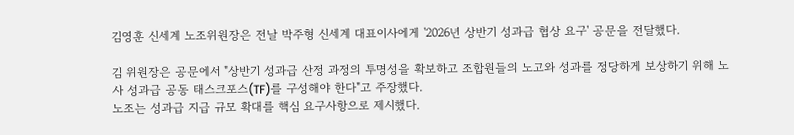김영훈 신세계 노조위원장은 전날 박주형 신세계 대표이사에게 '2026년 상반기 성과급 협상 요구' 공문을 전달했다.

김 위원장은 공문에서 "상반기 성과급 산정 과정의 투명성을 확보하고 조합원들의 노고와 성과를 정당하게 보상하기 위해 노사 성과급 공동 태스크포스(TF)를 구성해야 한다"고 주장했다.
노조는 성과급 지급 규모 확대를 핵심 요구사항으로 제시했다.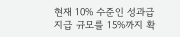현재 10% 수준인 성과급 지급 규모를 15%까지 확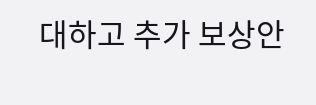대하고 추가 보상안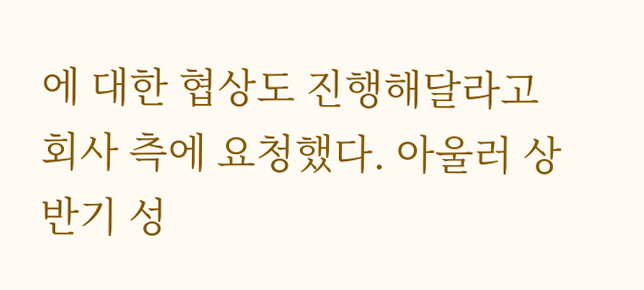에 대한 협상도 진행해달라고 회사 측에 요청했다. 아울러 상반기 성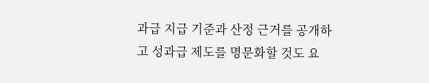과급 지급 기준과 산정 근거를 공개하고 성과급 제도를 명문화할 것도 요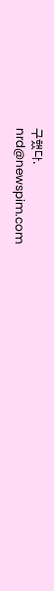구했다.
nrd@newspim.com